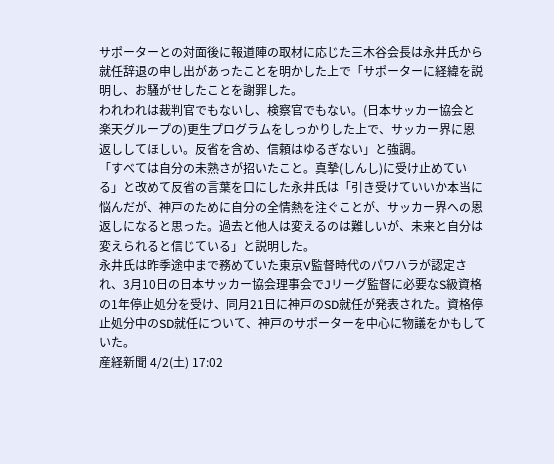サポーターとの対面後に報道陣の取材に応じた三木谷会長は永井氏から就任辞退の申し出があったことを明かした上で「サポーターに経緯を説明し、お騒がせしたことを謝罪した。
われわれは裁判官でもないし、検察官でもない。(日本サッカー協会と楽天グループの)更生プログラムをしっかりした上で、サッカー界に恩返ししてほしい。反省を含め、信頼はゆるぎない」と強調。
「すべては自分の未熟さが招いたこと。真摯(しんし)に受け止めている」と改めて反省の言葉を口にした永井氏は「引き受けていいか本当に悩んだが、神戸のために自分の全情熱を注ぐことが、サッカー界への恩返しになると思った。過去と他人は変えるのは難しいが、未来と自分は変えられると信じている」と説明した。
永井氏は昨季途中まで務めていた東京V監督時代のパワハラが認定され、3月10日の日本サッカー協会理事会でJリーグ監督に必要なS級資格の1年停止処分を受け、同月21日に神戸のSD就任が発表された。資格停止処分中のSD就任について、神戸のサポーターを中心に物議をかもしていた。
産経新聞 4/2(土) 17:02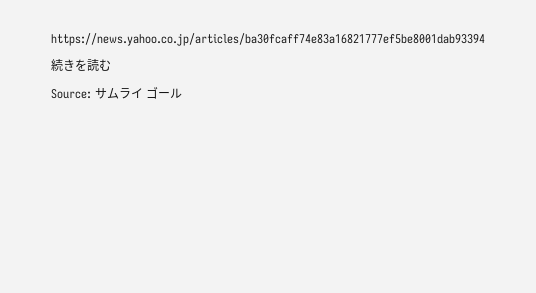https://news.yahoo.co.jp/articles/ba30fcaff74e83a16821777ef5be8001dab93394
続きを読む
Source: サムライ ゴール